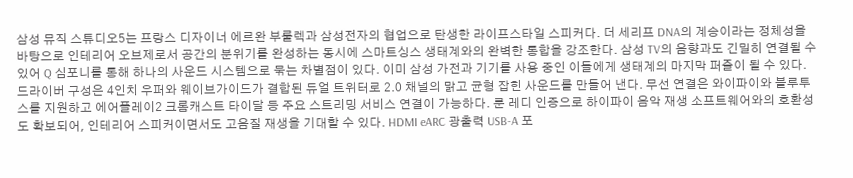삼성 뮤직 스튜디오5는 프랑스 디자이너 에르완 부룰렉과 삼성전자의 협업으로 탄생한 라이프스타일 스피커다. 더 세리프 DNA의 계승이라는 정체성을 바탕으로 인테리어 오브제로서 공간의 분위기를 완성하는 동시에 스마트싱스 생태계와의 완벽한 통합을 강조한다. 삼성 TV의 음향과도 긴밀히 연결될 수 있어 Q 심포니를 통해 하나의 사운드 시스템으로 묶는 차별점이 있다. 이미 삼성 가전과 기기를 사용 중인 이들에게 생태계의 마지막 퍼즐이 될 수 있다.
드라이버 구성은 4인치 우퍼와 웨이브가이드가 결합된 듀얼 트위터로 2.0 채널의 맑고 균형 잡힌 사운드를 만들어 낸다. 무선 연결은 와이파이와 블루투스를 지원하고 에어플레이2 크롬캐스트 타이달 등 주요 스트리밍 서비스 연결이 가능하다. 룬 레디 인증으로 하이파이 음악 재생 소프트웨어와의 호환성도 확보되어, 인테리어 스피커이면서도 고음질 재생을 기대할 수 있다. HDMI eARC 광출력 USB-A 포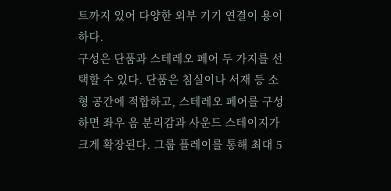트까지 있어 다양한 외부 기기 연결이 용이하다.
구성은 단품과 스테레오 페어 두 가지를 선택할 수 있다. 단품은 침실이나 서재 등 소형 공간에 적합하고, 스테레오 페어를 구성하면 좌우 음 분리감과 사운드 스테이지가 크게 확장된다. 그룹 플레이를 통해 최대 5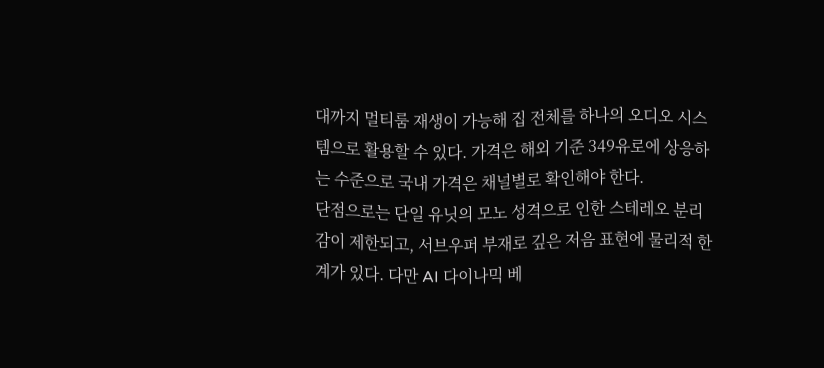대까지 멀티룸 재생이 가능해 집 전체를 하나의 오디오 시스템으로 활용할 수 있다. 가격은 해외 기준 349유로에 상응하는 수준으로 국내 가격은 채널별로 확인해야 한다.
단점으로는 단일 유닛의 모노 성격으로 인한 스테레오 분리감이 제한되고, 서브우퍼 부재로 깊은 저음 표현에 물리적 한계가 있다. 다만 AI 다이나믹 베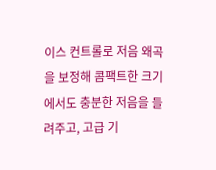이스 컨트롤로 저음 왜곡을 보정해 콤팩트한 크기에서도 충분한 저음을 들려주고, 고급 기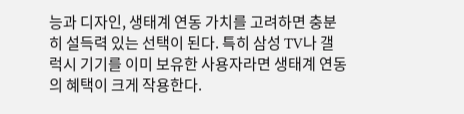능과 디자인, 생태계 연동 가치를 고려하면 충분히 설득력 있는 선택이 된다. 특히 삼성 TV나 갤럭시 기기를 이미 보유한 사용자라면 생태계 연동의 혜택이 크게 작용한다.